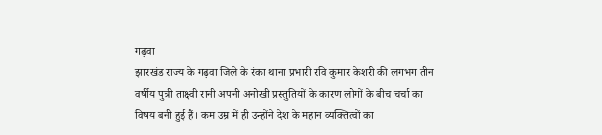गढ़वा
झारखंड राज्य के गढ़वा जिले के रंका थाना प्रभारी रवि कुमार केशरी की लगभग तीन वर्षीय पुत्री ताक्ष्वी रानी अपनी अनोखी प्रस्तुतियों के कारण लोगों के बीच चर्चा का विषय बनी हुई हैं। कम उम्र में ही उन्होंने देश के महान व्यक्तित्वों का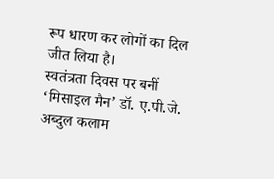रूप धारण कर लोगों का दिल जीत लिया है।
स्वतंत्रता दिवस पर बनीं ‘मिसाइल मैन’ डॉ. ए.पी.जे. अब्दुल कलाम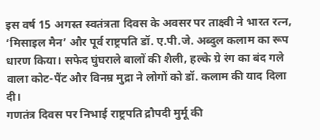इस वर्ष 15 अगस्त स्वतंत्रता दिवस के अवसर पर ताक्ष्वी ने भारत रत्न, ‘मिसाइल मैन’ और पूर्व राष्ट्रपति डॉ. ए.पी.जे. अब्दुल कलाम का रूप धारण किया। सफेद घुंघराले बालों की शैली, हल्के ग्रे रंग का बंद गले वाला कोट-पैंट और विनम्र मुद्रा ने लोगों को डॉ. कलाम की याद दिला दी।
गणतंत्र दिवस पर निभाई राष्ट्रपति द्रौपदी मुर्मू की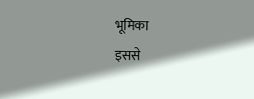भूमिका
इससे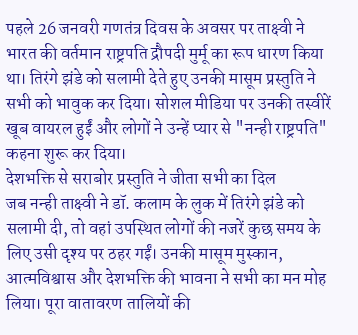पहले 26 जनवरी गणतंत्र दिवस के अवसर पर ताक्ष्वी ने भारत की वर्तमान राष्ट्रपति द्रौपदी मुर्मू का रूप धारण किया था। तिरंगे झंडे को सलामी देते हुए उनकी मासूम प्रस्तुति ने सभी को भावुक कर दिया। सोशल मीडिया पर उनकी तस्वीरें खूब वायरल हुईं और लोगों ने उन्हें प्यार से "नन्ही राष्ट्रपति" कहना शुरू कर दिया।
देशभक्ति से सराबोर प्रस्तुति ने जीता सभी का दिल
जब नन्ही ताक्ष्वी ने डॉ. कलाम के लुक में तिरंगे झंडे को सलामी दी, तो वहां उपस्थित लोगों की नजरें कुछ समय के लिए उसी दृश्य पर ठहर गईं। उनकी मासूम मुस्कान, आत्मविश्वास और देशभक्ति की भावना ने सभी का मन मोह लिया। पूरा वातावरण तालियों की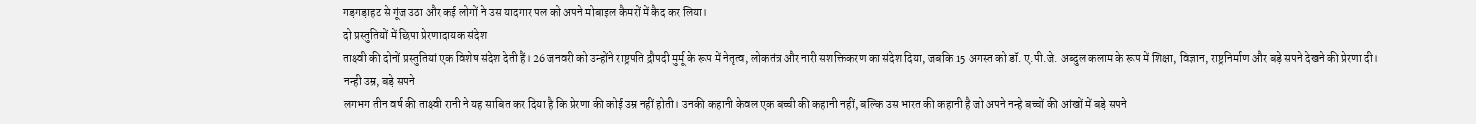गड़गड़ाहट से गूंज उठा और कई लोगों ने उस यादगार पल को अपने मोबाइल कैमरों में कैद कर लिया।
दो प्रस्तुतियों में छिपा प्रेरणादायक संदेश
ताक्ष्वी की दोनों प्रस्तुतियां एक विशेष संदेश देती हैं। 26 जनवरी को उन्होंने राष्ट्रपति द्रौपदी मुर्मू के रूप में नेतृत्व, लोकतंत्र और नारी सशक्तिकरण का संदेश दिया, जबकि 15 अगस्त को डॉ. ए.पी.जे. अब्दुल कलाम के रूप में शिक्षा, विज्ञान, राष्ट्रनिर्माण और बड़े सपने देखने की प्रेरणा दी।
नन्ही उम्र, बड़े सपने
लगभग तीन वर्ष की ताक्ष्वी रानी ने यह साबित कर दिया है कि प्रेरणा की कोई उम्र नहीं होती। उनकी कहानी केवल एक बच्ची की कहानी नहीं, बल्कि उस भारत की कहानी है जो अपने नन्हे बच्चों की आंखों में बड़े सपने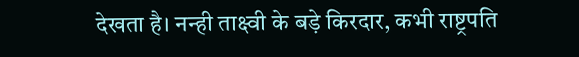देखता है। नन्ही ताक्ष्वी के बड़े किरदार, कभी राष्ट्रपति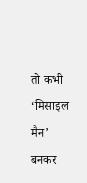तो कभी ‘मिसाइल मैन’ बनकर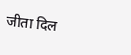जीता दिल